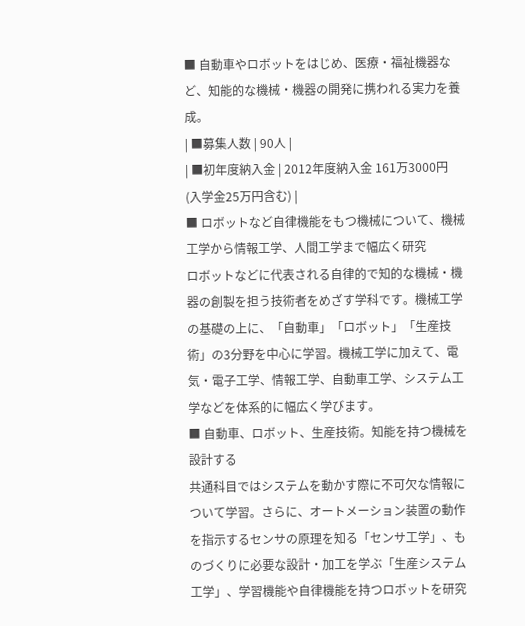■ 自動車やロボットをはじめ、医療・福祉機器など、知能的な機械・機器の開発に携われる実力を養成。
| ■募集人数 | 90人 |
| ■初年度納入金 | 2012年度納入金 161万3000円 (入学金25万円含む) |
■ ロボットなど自律機能をもつ機械について、機械工学から情報工学、人間工学まで幅広く研究
ロボットなどに代表される自律的で知的な機械・機器の創製を担う技術者をめざす学科です。機械工学の基礎の上に、「自動車」「ロボット」「生産技術」の3分野を中心に学習。機械工学に加えて、電気・電子工学、情報工学、自動車工学、システム工学などを体系的に幅広く学びます。
■ 自動車、ロボット、生産技術。知能を持つ機械を設計する
共通科目ではシステムを動かす際に不可欠な情報について学習。さらに、オートメーション装置の動作を指示するセンサの原理を知る「センサ工学」、ものづくりに必要な設計・加工を学ぶ「生産システム工学」、学習機能や自律機能を持つロボットを研究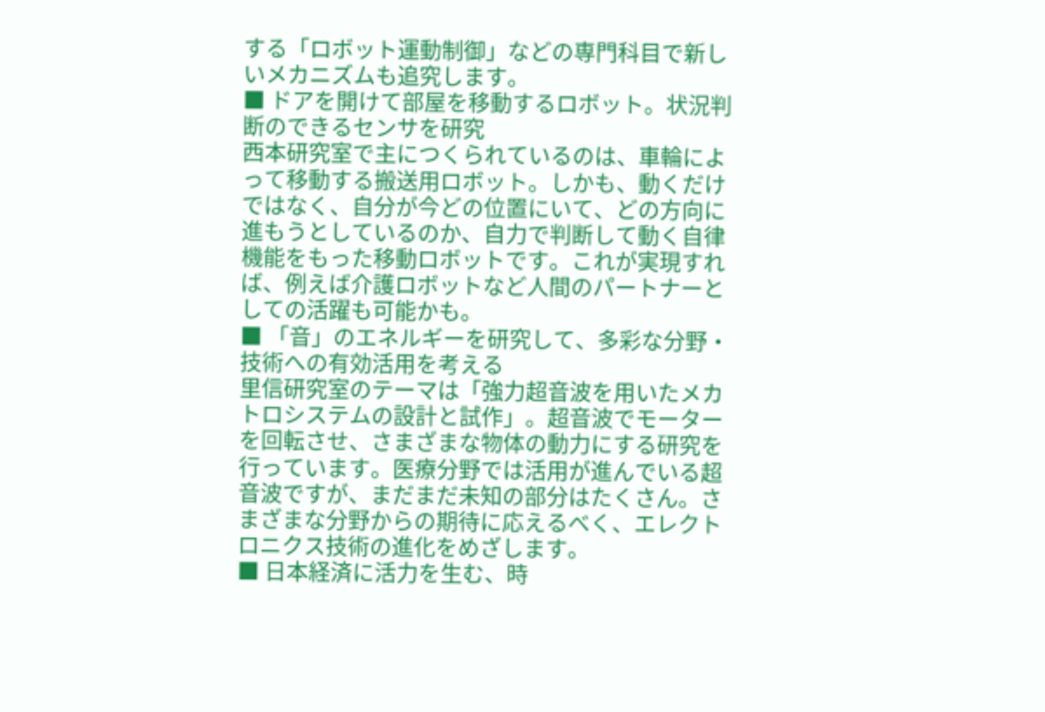する「ロボット運動制御」などの専門科目で新しいメカニズムも追究します。
■ ドアを開けて部屋を移動するロボット。状況判断のできるセンサを研究
西本研究室で主につくられているのは、車輪によって移動する搬送用ロボット。しかも、動くだけではなく、自分が今どの位置にいて、どの方向に進もうとしているのか、自力で判断して動く自律機能をもった移動ロボットです。これが実現すれば、例えば介護ロボットなど人間のパートナーとしての活躍も可能かも。
■ 「音」のエネルギーを研究して、多彩な分野・技術への有効活用を考える
里信研究室のテーマは「強力超音波を用いたメカトロシステムの設計と試作」。超音波でモーターを回転させ、さまざまな物体の動力にする研究を行っています。医療分野では活用が進んでいる超音波ですが、まだまだ未知の部分はたくさん。さまざまな分野からの期待に応えるべく、エレクトロニクス技術の進化をめざします。
■ 日本経済に活力を生む、時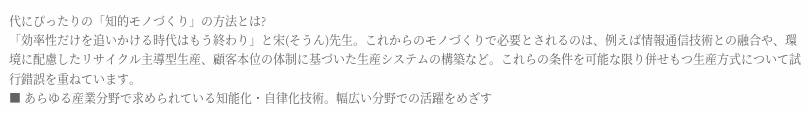代にぴったりの「知的モノづくり」の方法とは?
「効率性だけを追いかける時代はもう終わり」と宋(そうん)先生。これからのモノづくりで必要とされるのは、例えば情報通信技術との融合や、環境に配慮したリサイクル主導型生産、顧客本位の体制に基づいた生産システムの構築など。これらの条件を可能な限り併せもつ生産方式について試行錯誤を重ねています。
■ あらゆる産業分野で求められている知能化・自律化技術。幅広い分野での活躍をめざす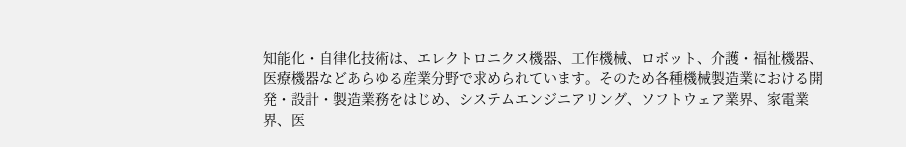知能化・自律化技術は、エレクトロニクス機器、工作機械、ロボット、介護・福祉機器、医療機器などあらゆる産業分野で求められています。そのため各種機械製造業における開発・設計・製造業務をはじめ、システムエンジニアリング、ソフトウェア業界、家電業界、医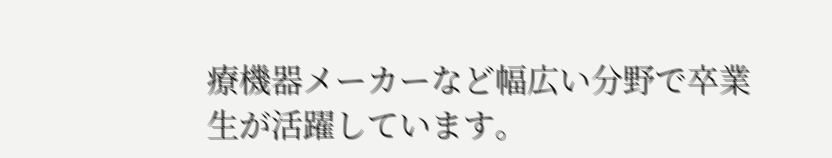療機器メーカーなど幅広い分野で卒業生が活躍しています。